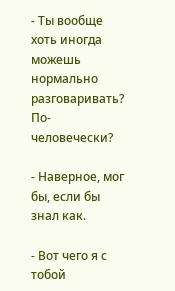- Ты вообще хоть иногда можешь нормально разговаривать? По-человечески?

- Наверное, мог бы, если бы знал как.

- Вот чего я с тобой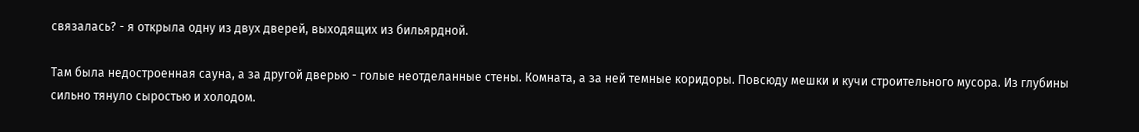связалась? - я открыла одну из двух дверей, выходящих из бильярдной.

Там была недостроенная сауна, а за другой дверью - голые неотделанные стены. Комната, а за ней темные коридоры. Повсюду мешки и кучи строительного мусора. Из глубины сильно тянуло сыростью и холодом.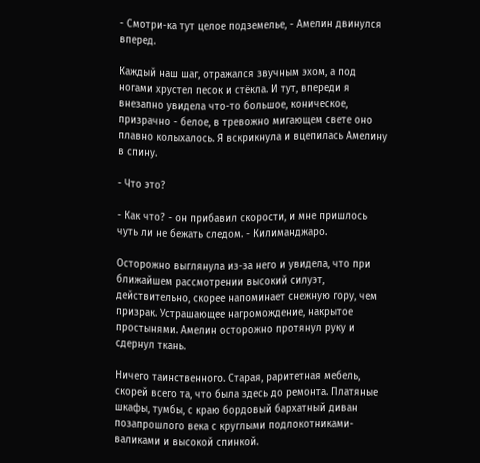- Смотри-ка тут целое подземелье, - Амелин двинулся вперед.

Каждый наш шаг, отражался звучным эхом, а под ногами хрустел песок и стёкла. И тут, впереди я внезапно увидела что-то большое, коническое, призрачно - белое, в тревожно мигающем свете оно плавно колыхалось. Я вскрикнула и вцепилась Амелину в спину.

- Что это?

- Как что? - он прибавил скорости, и мне пришлось чуть ли не бежать следом. - Килиманджаро.

Осторожно выглянула из-за него и увидела, что при ближайшем рассмотрении высокий силуэт, действительно, скорее напоминает снежную гору, чем призрак. Устрашающее нагромождение, накрытое простынями. Амелин осторожно протянул руку и сдернул ткань.

Ничего таинственного. Старая, раритетная мебель, скорей всего та, что была здесь до ремонта. Платяные шкафы, тумбы, с краю бордовый бархатный диван позапрошлого века с круглыми подлокотниками-валиками и высокой спинкой.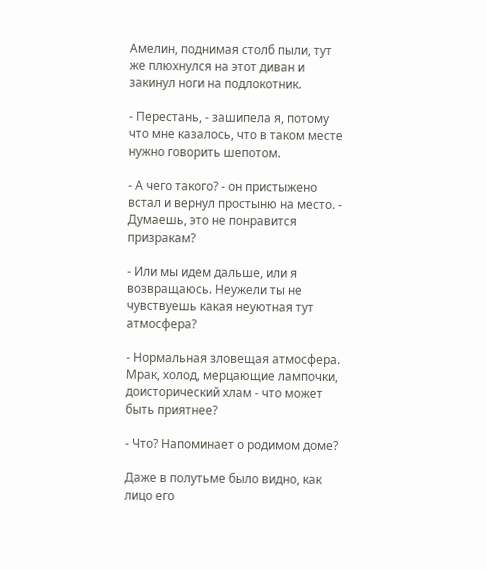Амелин, поднимая столб пыли, тут же плюхнулся на этот диван и закинул ноги на подлокотник.

- Перестань, - зашипела я, потому что мне казалось, что в таком месте нужно говорить шепотом.

- А чего такого? - он пристыжено встал и вернул простыню на место. - Думаешь, это не понравится призракам?

- Или мы идем дальше, или я возвращаюсь. Неужели ты не чувствуешь какая неуютная тут атмосфера?

- Нормальная зловещая атмосфера. Мрак, холод, мерцающие лампочки, доисторический хлам - что может быть приятнее?

- Что? Напоминает о родимом доме?

Даже в полутьме было видно, как лицо его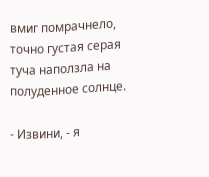вмиг помрачнело, точно густая серая туча наползла на полуденное солнце.

- Извини, - я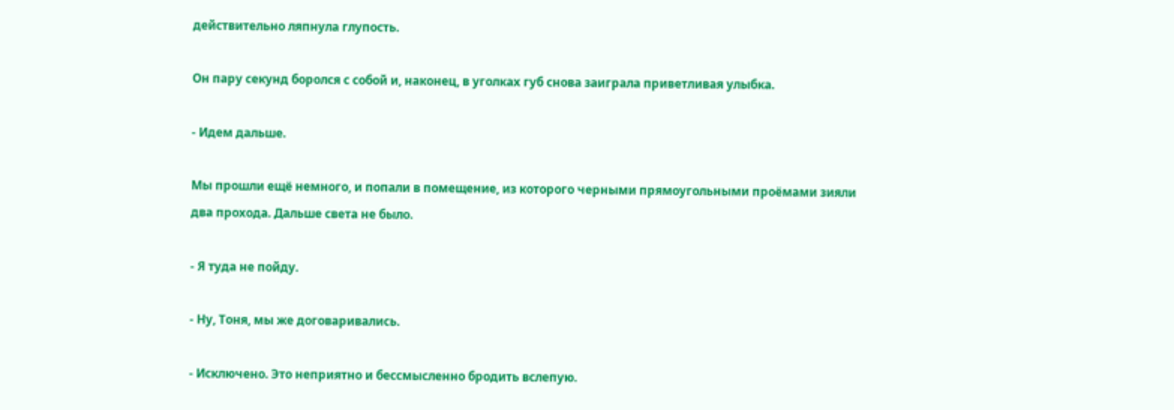действительно ляпнула глупость.

Он пару секунд боролся с собой и, наконец, в уголках губ снова заиграла приветливая улыбка.

- Идем дальше.

Мы прошли ещё немного, и попали в помещение, из которого черными прямоугольными проёмами зияли два прохода. Дальше света не было.

- Я туда не пойду.

- Ну, Тоня, мы же договаривались.

- Исключено. Это неприятно и бессмысленно бродить вслепую.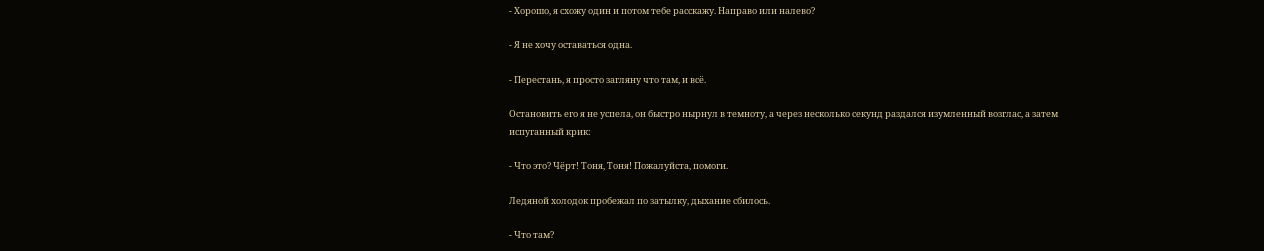- Хорошо, я схожу один и потом тебе расскажу. Направо или налево?

- Я не хочу оставаться одна.

- Перестань, я просто загляну что там, и всё.

Остановить его я не успела, он быстро нырнул в темноту, а через несколько секунд раздался изумленный возглас, а затем испуганный крик:

- Что это? Чёрт! Тоня, Тоня! Пожалуйста, помоги.

Ледяной холодок пробежал по затылку, дыхание сбилось.

- Что там?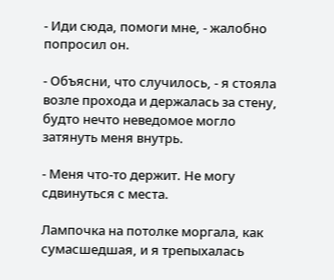- Иди сюда, помоги мне, - жалобно попросил он.

- Объясни, что случилось, - я стояла возле прохода и держалась за стену, будто нечто неведомое могло затянуть меня внутрь.

- Меня что-то держит. Не могу сдвинуться с места.

Лампочка на потолке моргала, как сумасшедшая, и я трепыхалась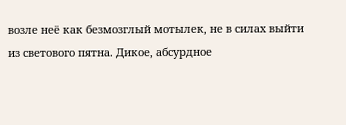возле неё как безмозглый мотылек, не в силах выйти из светового пятна. Дикое, абсурдное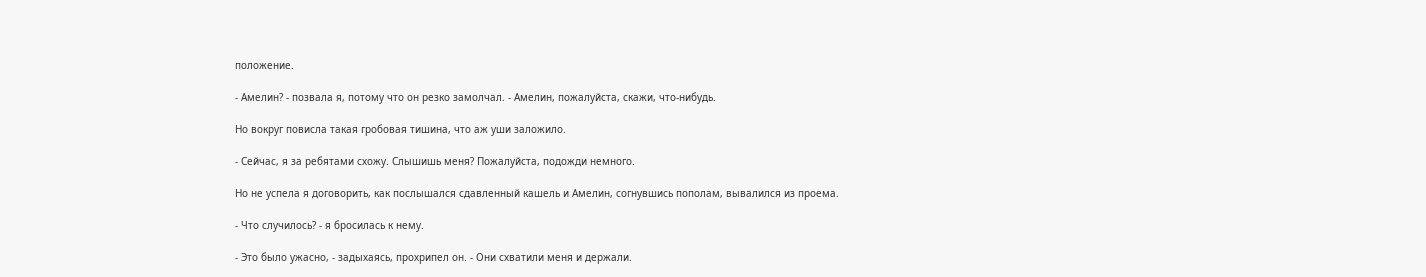положение.

- Амелин? - позвала я, потому что он резко замолчал. - Амелин, пожалуйста, скажи, что-нибудь.

Но вокруг повисла такая гробовая тишина, что аж уши заложило.

- Сейчас, я за ребятами схожу. Слышишь меня? Пожалуйста, подожди немного.

Но не успела я договорить, как послышался сдавленный кашель и Амелин, согнувшись пополам, вывалился из проема.

- Что случилось? - я бросилась к нему.

- Это было ужасно, - задыхаясь, прохрипел он. - Они схватили меня и держали.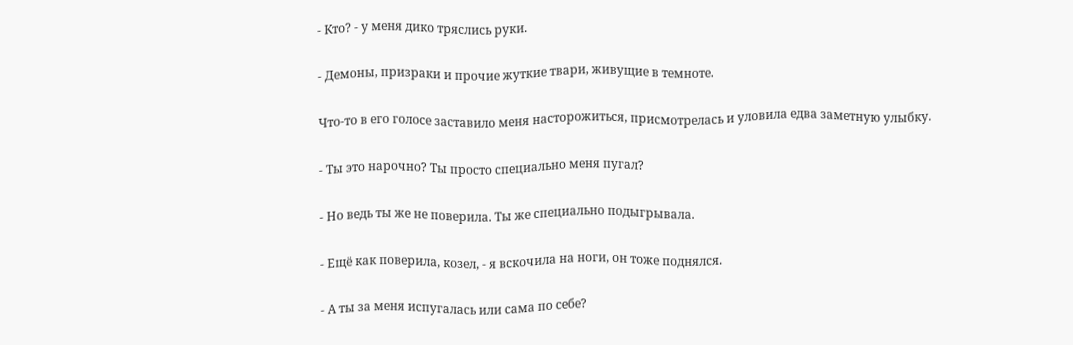- Кто? - у меня дико тряслись руки.

- Демоны, призраки и прочие жуткие твари, живущие в темноте.

Что-то в его голосе заставило меня насторожиться, присмотрелась и уловила едва заметную улыбку.

- Ты это нарочно? Ты просто специально меня пугал?

- Но ведь ты же не поверила. Ты же специально подыгрывала.

- Ещё как поверила, козел, - я вскочила на ноги, он тоже поднялся.

- А ты за меня испугалась или сама по себе?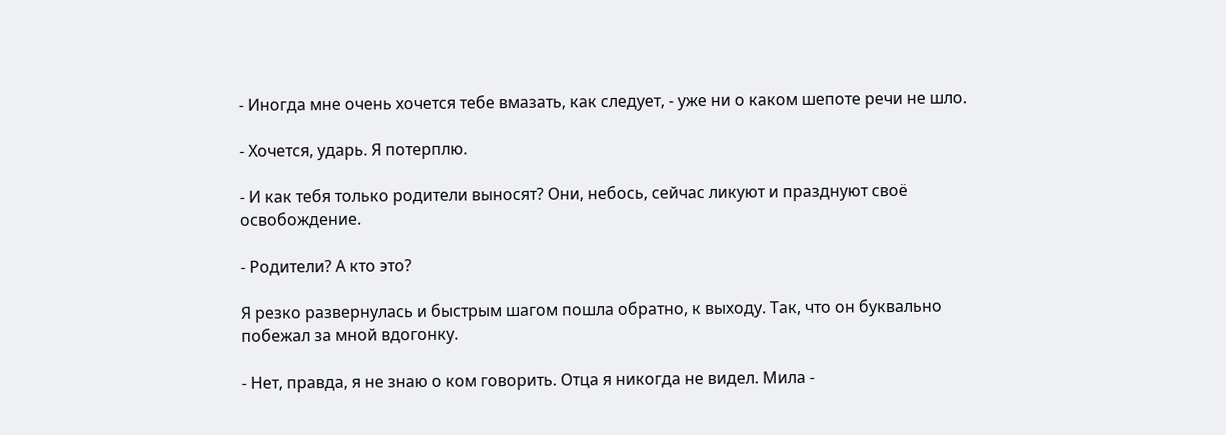- Иногда мне очень хочется тебе вмазать, как следует, - уже ни о каком шепоте речи не шло.

- Хочется, ударь. Я потерплю.

- И как тебя только родители выносят? Они, небось, сейчас ликуют и празднуют своё освобождение.

- Родители? А кто это?

Я резко развернулась и быстрым шагом пошла обратно, к выходу. Так, что он буквально побежал за мной вдогонку.

- Нет, правда, я не знаю о ком говорить. Отца я никогда не видел. Мила -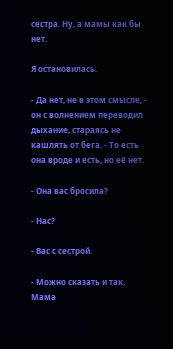сестра. Ну, а мамы как бы нет.

Я остановилась.

- Да нет, не в этом смысле, - он с волнением переводил дыхание, стараясь не кашлять от бега. - То есть она вроде и есть, но её нет.

- Она вас бросила?

- Нас?

- Вас с сестрой.

- Можно сказать и так. Мама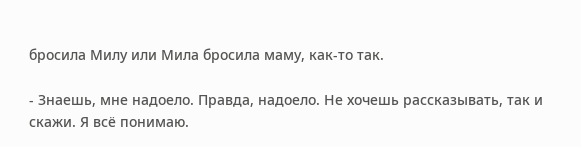бросила Милу или Мила бросила маму, как-то так.

- Знаешь, мне надоело. Правда, надоело. Не хочешь рассказывать, так и скажи. Я всё понимаю.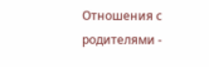Отношения с родителями -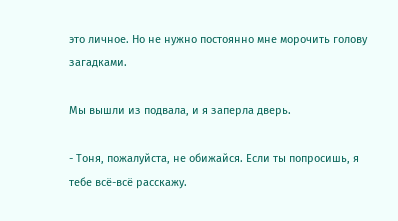это личное. Но не нужно постоянно мне морочить голову загадками.

Мы вышли из подвала, и я заперла дверь.

- Тоня, пожалуйста, не обижайся. Если ты попросишь, я тебе всё-всё расскажу.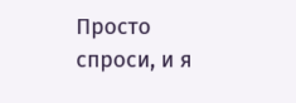Просто спроси, и я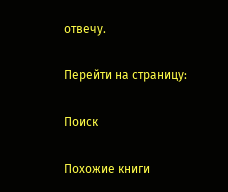отвечу.

Перейти на страницу:

Поиск

Похожие книги